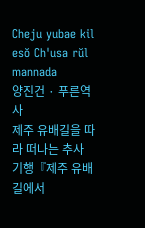Cheju yubae kil esŏ Ch'usa rŭl mannada
양진건 · 푸른역사
제주 유배길을 따라 떠나는 추사 기행『제주 유배길에서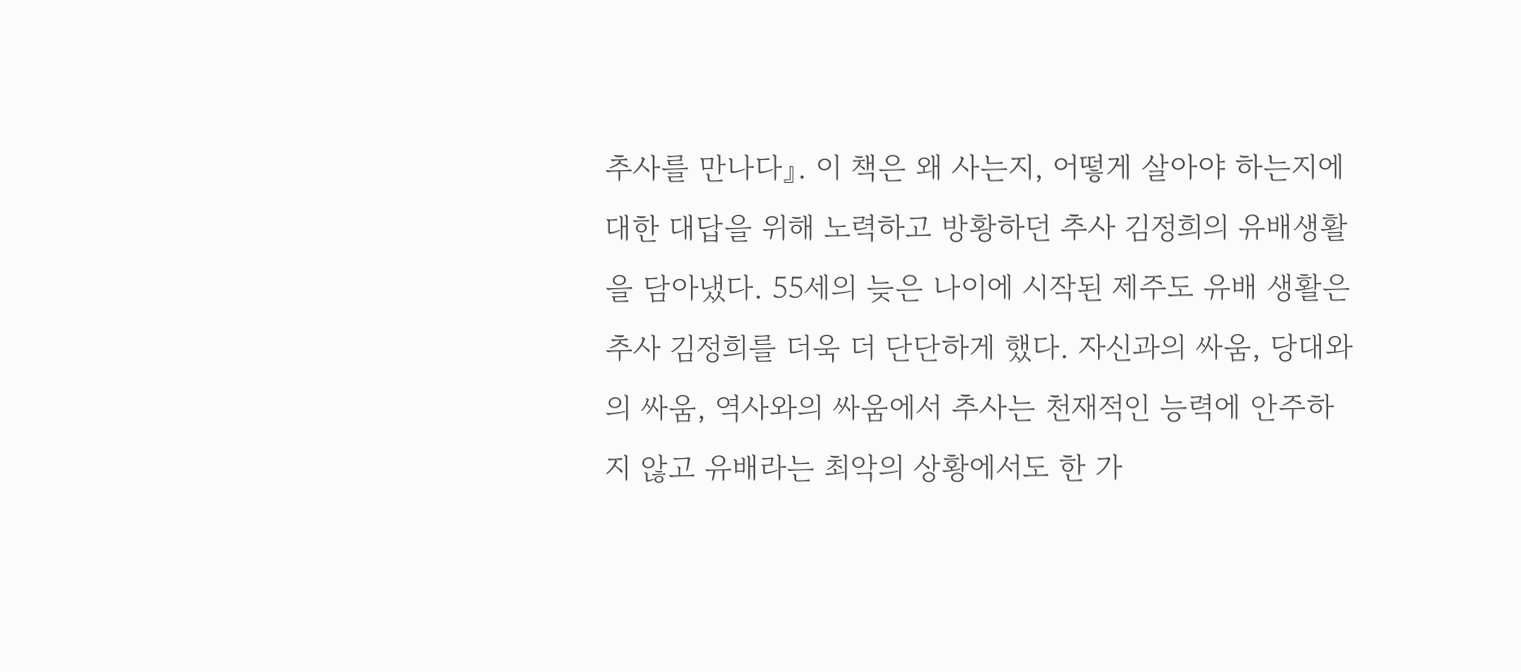추사를 만나다』. 이 책은 왜 사는지, 어떻게 살아야 하는지에 대한 대답을 위해 노력하고 방황하던 추사 김정희의 유배생활을 담아냈다. 55세의 늦은 나이에 시작된 제주도 유배 생활은 추사 김정희를 더욱 더 단단하게 했다. 자신과의 싸움, 당대와의 싸움, 역사와의 싸움에서 추사는 천재적인 능력에 안주하지 않고 유배라는 최악의 상황에서도 한 가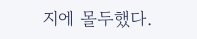지에 몰두했다.